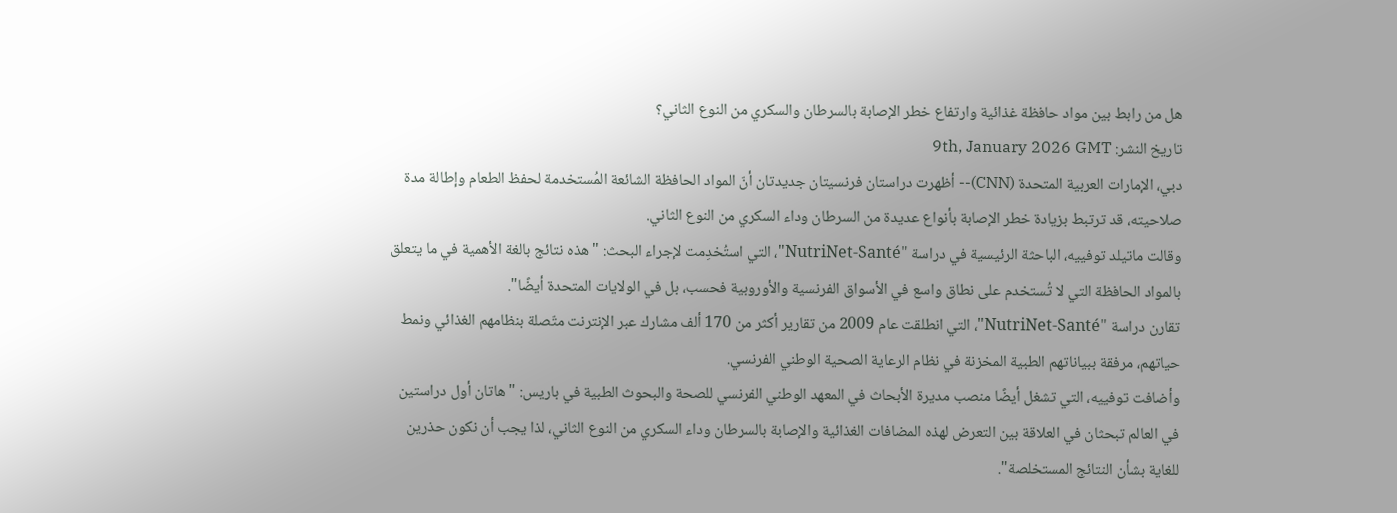هل من رابط بين مواد حافظة غذائية وارتفاع خطر الإصابة بالسرطان والسكري من النوع الثاني؟
تاريخ النشر: 9th, January 2026 GMT
دبي، الإمارات العربية المتحدة (CNN)-- أظهرت دراستان فرنسيتان جديدتان أنّ المواد الحافظة الشائعة المُستخدمة لحفظ الطعام وإطالة مدة صلاحيته، قد ترتبط بزيادة خطر الإصابة بأنواع عديدة من السرطان وداء السكري من النوع الثاني.
وقالت ماتيلد توفييه، الباحثة الرئيسية في دراسة "NutriNet-Santé"، التي استُخدِمت لإجراء البحث: "هذه نتائج بالغة الأهمية في ما يتعلق بالمواد الحافظة التي لا تُستخدم على نطاق واسع في الأسواق الفرنسية والأوروبية فحسب، بل في الولايات المتحدة أيضًا".
تقارن دراسة "NutriNet-Santé"، التي انطلقت عام 2009 من تقارير أكثر من 170 ألف مشارك عبر الإنترنت متّصلة بنظامهم الغذائي ونمط حياتهم، مرفقة ببياناتهم الطبية المخزنة في نظام الرعاية الصحية الوطني الفرنسي.
وأضافت توفييه، التي تشغل أيضًا منصب مديرة الأبحاث في المعهد الوطني الفرنسي للصحة والبحوث الطبية في باريس: "هاتان أول دراستين في العالم تبحثان في العلاقة بين التعرض لهذه المضافات الغذائية والإصابة بالسرطان وداء السكري من النوع الثاني، لذا يجب أن نكون حذرين للغاية بشأن النتائج المستخلصة".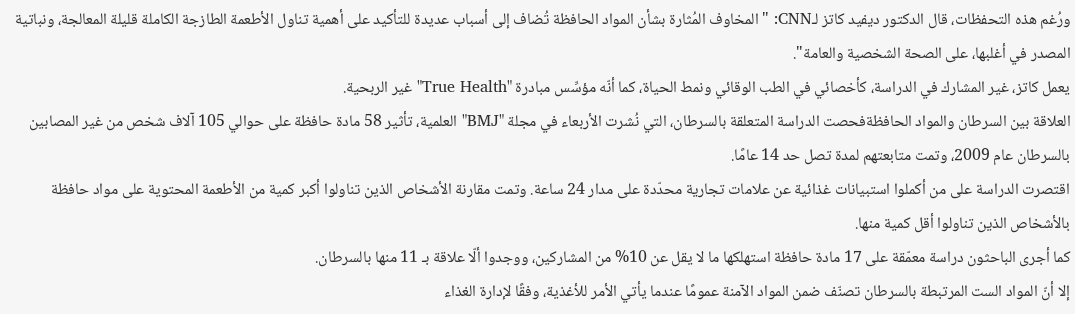ورُغم هذه التحفظات، قال الدكتور ديفيد كاتز لـCNN: "المخاوف المُثارة بشأن المواد الحافظة تُضاف إلى أسباب عديدة للتأكيد على أهمية تناول الأطعمة الطازجة الكاملة قليلة المعالجة، ونباتية المصدر في أغلبها، على الصحة الشخصية والعامة".
يعمل كاتز، غير المشارك في الدراسة، كأخصائي في الطب الوقائي ونمط الحياة، كما أنّه مؤسِّس مبادرة "True Health" غير الربحية.
العلاقة بين السرطان والمواد الحافظةفحصت الدراسة المتعلقة بالسرطان، التي نُشرت الأربعاء في مجلة "BMJ" العلمية، تأثير 58 مادة حافظة على حوالي 105 آلاف شخص من غير المصابين بالسرطان عام 2009، وتمت متابعتهم لمدة تصل حد 14 عامًا.
اقتصرت الدراسة على من أكملوا استبيانات غذائية عن علامات تجارية محدّدة على مدار 24 ساعة. وتمت مقارنة الأشخاص الذين تناولوا أكبر كمية من الأطعمة المحتوية على مواد حافظة بالأشخاص الذين تناولوا أقل كمية منها.
كما أجرى الباحثون دراسة معمّقة على 17 مادة حافظة استهلكها ما لا يقل عن 10% من المشاركين، ووجدوا ألّا علاقة بـ 11 منها بالسرطان.
إلا أنّ المواد الست المرتبطة بالسرطان تصنّف ضمن المواد الآمنة عمومًا عندما يأتي الأمر للأغذية، وفقًا لإدارة الغذاء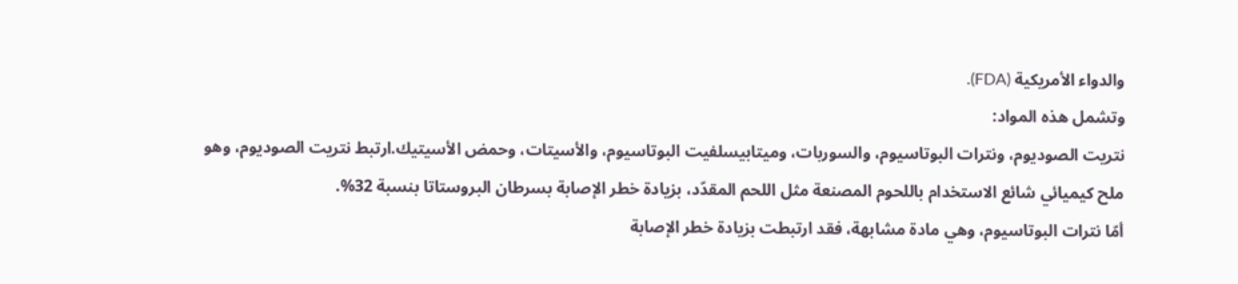والدواء الأمريكية (FDA).
وتشمل هذه المواد:
نتريت الصوديوم، ونترات البوتاسيوم، والسوربات، وميتابيسلفيت البوتاسيوم، والأسيتات، وحمض الأسيتيك.ارتبط نتريت الصوديوم، وهو ملح كيميائي شائع الاستخدام باللحوم المصنعة مثل اللحم المقدّد، بزيادة خطر الإصابة بسرطان البروستاتا بنسبة 32%.
أمّا نترات البوتاسيوم، وهي مادة مشابهة، فقد ارتبطت بزيادة خطر الإصابة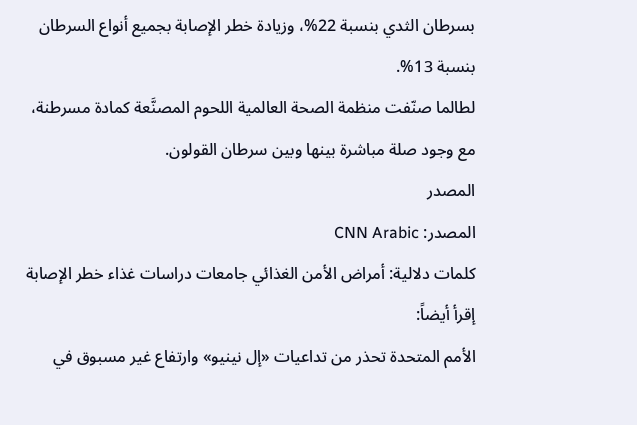بسرطان الثدي بنسبة 22%، وزيادة خطر الإصابة بجميع أنواع السرطان بنسبة 13%.
لطالما صنّفت منظمة الصحة العالمية اللحوم المصنَّعة كمادة مسرطنة، مع وجود صلة مباشرة بينها وبين سرطان القولون.
المصدر
المصدر: CNN Arabic
كلمات دلالية: أمراض الأمن الغذائي جامعات دراسات غذاء خطر الإصابة
إقرأ أيضاً:
الأمم المتحدة تحذر من تداعيات «إل نينيو» وارتفاع غير مسبوق في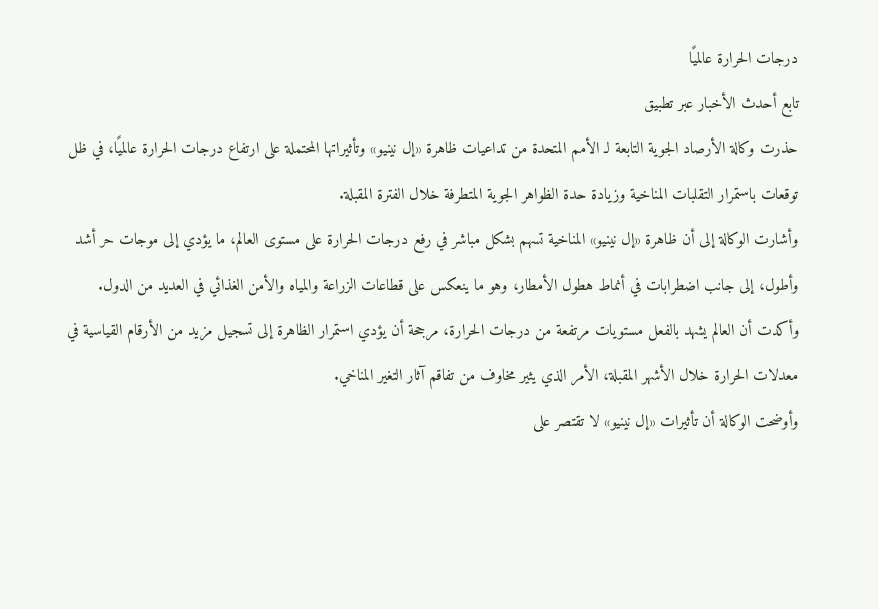درجات الحرارة عالميًا
تابع أحدث الأخبار عبر تطبيق
حذرت وكالة الأرصاد الجوية التابعة لـ الأمم المتحدة من تداعيات ظاهرة «إل نينيو» وتأثيراتها المحتملة على ارتفاع درجات الحرارة عالميًا، في ظل توقعات باستمرار التقلبات المناخية وزيادة حدة الظواهر الجوية المتطرفة خلال الفترة المقبلة.
وأشارت الوكالة إلى أن ظاهرة «إل نينيو» المناخية تسهم بشكل مباشر في رفع درجات الحرارة على مستوى العالم، ما يؤدي إلى موجات حر أشد وأطول، إلى جانب اضطرابات في أنماط هطول الأمطار، وهو ما ينعكس على قطاعات الزراعة والمياه والأمن الغذائي في العديد من الدول.
وأكدت أن العالم يشهد بالفعل مستويات مرتفعة من درجات الحرارة، مرجحة أن يؤدي استمرار الظاهرة إلى تسجيل مزيد من الأرقام القياسية في معدلات الحرارة خلال الأشهر المقبلة، الأمر الذي يثير مخاوف من تفاقم آثار التغير المناخي.
وأوضحت الوكالة أن تأثيرات «إل نينيو» لا تقتصر على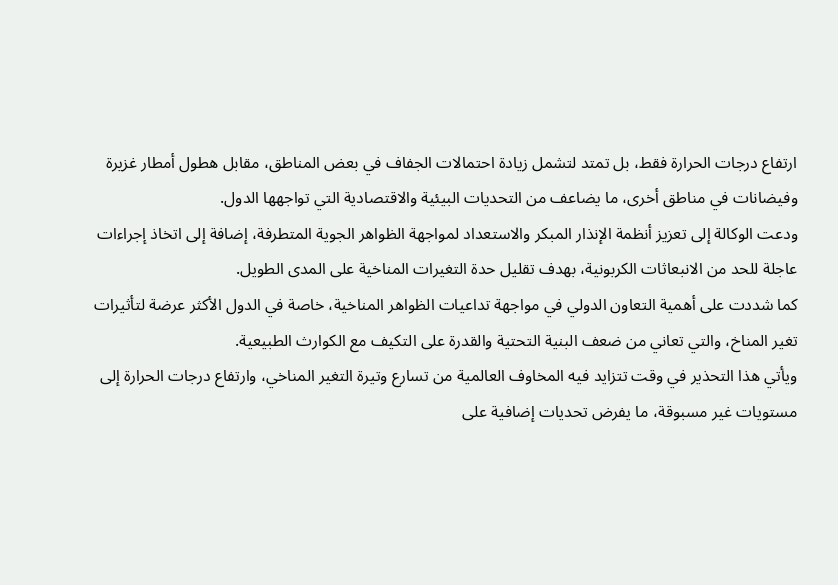ارتفاع درجات الحرارة فقط، بل تمتد لتشمل زيادة احتمالات الجفاف في بعض المناطق، مقابل هطول أمطار غزيرة وفيضانات في مناطق أخرى، ما يضاعف من التحديات البيئية والاقتصادية التي تواجهها الدول.
ودعت الوكالة إلى تعزيز أنظمة الإنذار المبكر والاستعداد لمواجهة الظواهر الجوية المتطرفة، إضافة إلى اتخاذ إجراءات عاجلة للحد من الانبعاثات الكربونية، بهدف تقليل حدة التغيرات المناخية على المدى الطويل.
كما شددت على أهمية التعاون الدولي في مواجهة تداعيات الظواهر المناخية، خاصة في الدول الأكثر عرضة لتأثيرات تغير المناخ، والتي تعاني من ضعف البنية التحتية والقدرة على التكيف مع الكوارث الطبيعية.
ويأتي هذا التحذير في وقت تتزايد فيه المخاوف العالمية من تسارع وتيرة التغير المناخي، وارتفاع درجات الحرارة إلى مستويات غير مسبوقة، ما يفرض تحديات إضافية على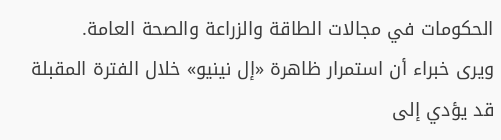الحكومات في مجالات الطاقة والزراعة والصحة العامة.
ويرى خبراء أن استمرار ظاهرة «إل نينيو» خلال الفترة المقبلة قد يؤدي إلى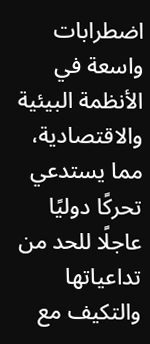اضطرابات واسعة في الأنظمة البيئية والاقتصادية، مما يستدعي تحركًا دوليًا عاجلًا للحد من تداعياتها والتكيف مع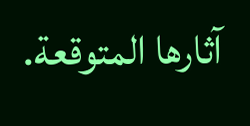آثارها المتوقعة.